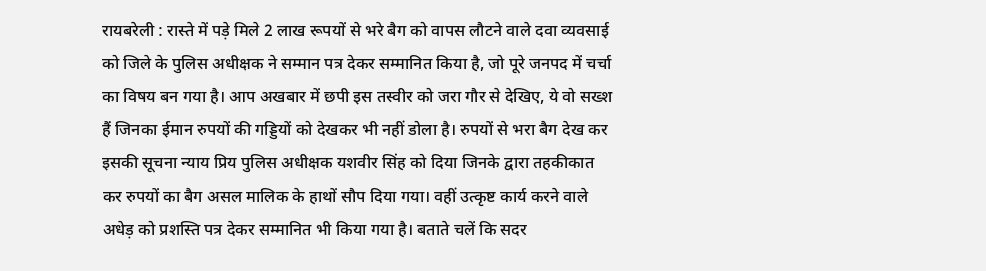रायबरेली : रास्ते में पड़े मिले 2 लाख रूपयों से भरे बैग को वापस लौटने वाले दवा व्यवसाई को जिले के पुलिस अधीक्षक ने सम्मान पत्र देकर सम्मानित किया है, जो पूरे जनपद में चर्चा का विषय बन गया है। आप अखबार में छपी इस तस्वीर को जरा गौर से देखिए, ये वो सख्श हैं जिनका ईमान रुपयों की गड्डियों को देखकर भी नहीं डोला है। रुपयों से भरा बैग देख कर इसकी सूचना न्याय प्रिय पुलिस अधीक्षक यशवीर सिंह को दिया जिनके द्वारा तहकीकात कर रुपयों का बैग असल मालिक के हाथों सौप दिया गया। वहीं उत्कृष्ट कार्य करने वाले अधेड़ को प्रशस्ति पत्र देकर सम्मानित भी किया गया है। बताते चलें कि सदर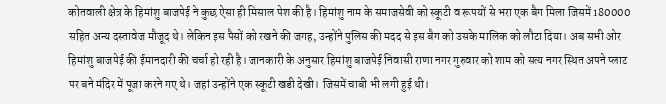कोतवाली क्षेत्र के हिमांशु बाजपेई ने कुछ ऐसा ही मिसाल पेश की है। हिमांशु नाम के समाजसेवी को स्कूटी व रूपयों से भरा एक बैग मिला जिसमें 180000 सहित अन्य दस्तावेज मौजूद थे। लेकिन इस पैसों को रखने की जगह, उन्होंने पुलिस की मदद से इस बैग को उसके मालिक को लौटा दिया। अब सभी ओर हिमांशु बाजपेई की ईमानदारी की चर्चा हो रही है। जानकारी के अनुसार हिमांशु बाजपेई निवासी राणा नगर गुरुवार को शाम को सत्य नगर स्थित अपने प्लाट पर बने मंदिर में पूजा करने गए थे। जहां उन्होंने एक स्कूटी खडी देखी। जिसमें चाबी भी लगी हुई थी।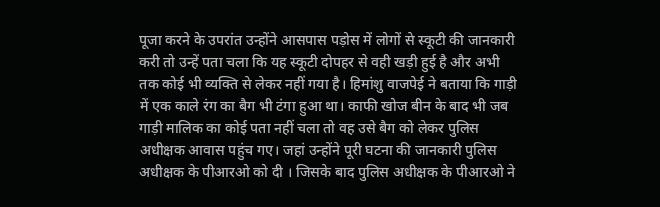पूजा करने के उपरांत उन्होंने आसपास पड़ोस में लोगों से स्कूटी की जानकारी करी तो उन्हें पता चला कि यह स्कूटी दोपहर से वही खड़ी हुई है और अभी तक कोई भी व्यक्ति से लेकर नहीं गया है। हिमांशु वाजपेई ने बताया कि गाड़ी में एक काले रंग का बैग भी टंगा हुआ था। काफी खोज बीन के बाद भी जब गाड़ी मालिक का कोई पता नहीं चला तो वह उसे बैग को लेकर पुलिस अधीक्षक आवास पहुंच गए। जहां उन्होंने पूरी घटना की जानकारी पुलिस अधीक्षक के पीआरओ को दी । जिसके बाद पुलिस अधीक्षक के पीआरओ ने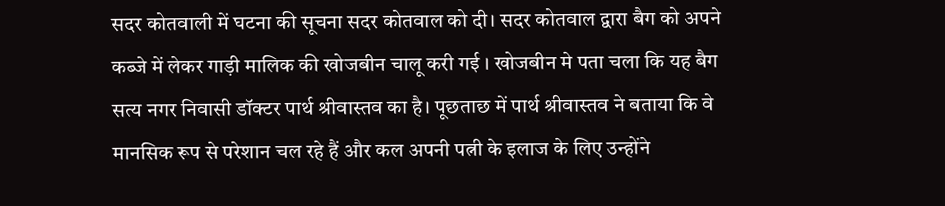सदर कोतवाली में घटना की सूचना सदर कोतवाल को दी। सदर कोतवाल द्वारा बैग को अपने कब्जे में लेकर गाड़ी मालिक की खोजबीन चालू करी गई । खोजबीन मे पता चला कि यह बैग सत्य नगर निवासी डॉक्टर पार्थ श्रीवास्तव का है। पूछताछ में पार्थ श्रीवास्तव ने बताया कि वे मानसिक रूप से परेशान चल रहे हैं और कल अपनी पत्नी के इलाज के लिए उन्होंने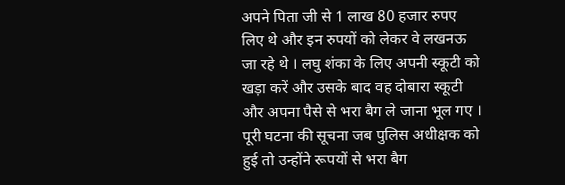अपने पिता जी से 1 लाख 80 हजार रुपए लिए थे और इन रुपयों को लेकर वे लखनऊ जा रहे थे । लघु शंका के लिए अपनी स्कूटी को खड़ा करें और उसके बाद वह दोबारा स्कूटी और अपना पैसे से भरा बैग ले जाना भूल गए । पूरी घटना की सूचना जब पुलिस अधीक्षक को हुई तो उन्होंने रूपयों से भरा बैग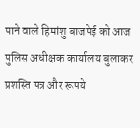पाने वाले हिमांशु बाजपेई को आज पुलिस अधीक्षक कार्यालय बुलाकर प्रशस्ति पत्र और रूपये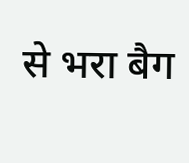से भरा बैग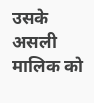उसके असली मालिक को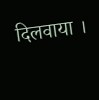दिलवाया ।